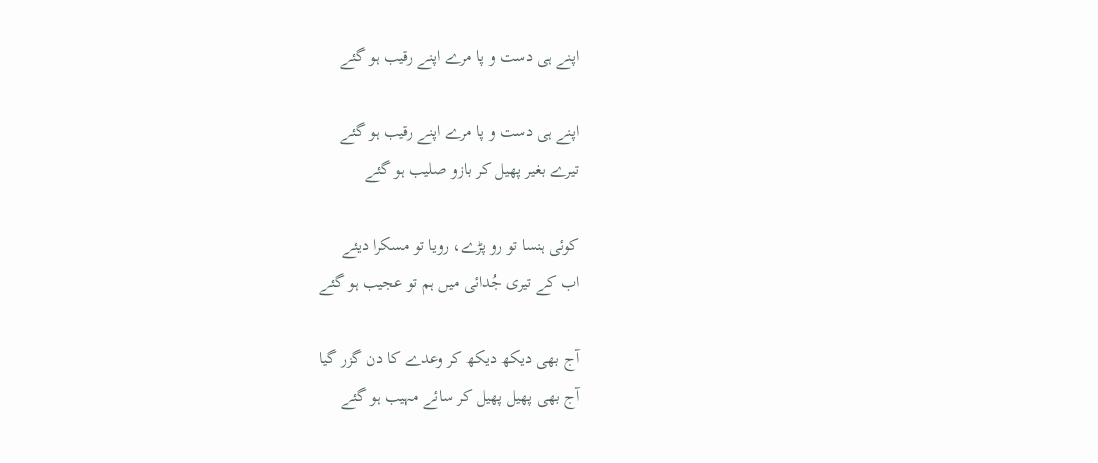اپنے ہی دست و پا مرے اپنے رقیب ہو گئے

اپنے ہی دست و پا مرے اپنے رقیب ہو گئے
تیرے بغیر پھیل کر بازو صلیب ہو گئے

کوئی ہنسا تو رو پڑے، رویا تو مسکرا دیئے
اب کے تیری جُدائی میں ہم تو عجیب ہو گئے

آج بھی دیکھ دیکھ کر وعدے کا دن گزر گیا
آج بھی پھیل پھیل کر سائے مہیب ہو گئے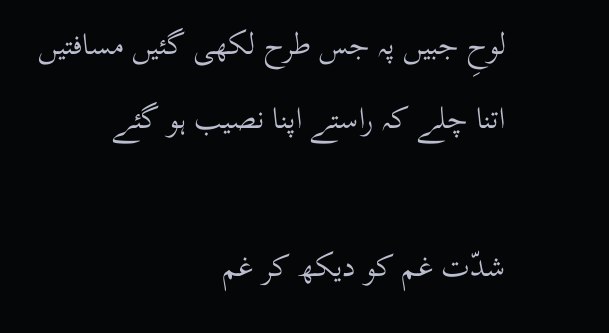لوحِ جبیں پہ جس طرح لکھی گئیں مسافتیں
اتنا چلے کہ راستے اپنا نصیب ہو گئے

شدّت غم کو دیکھ کر غم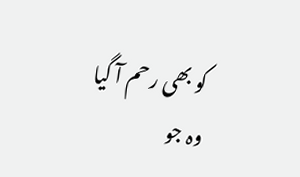کو بھی رحم آ گیا
وہ جو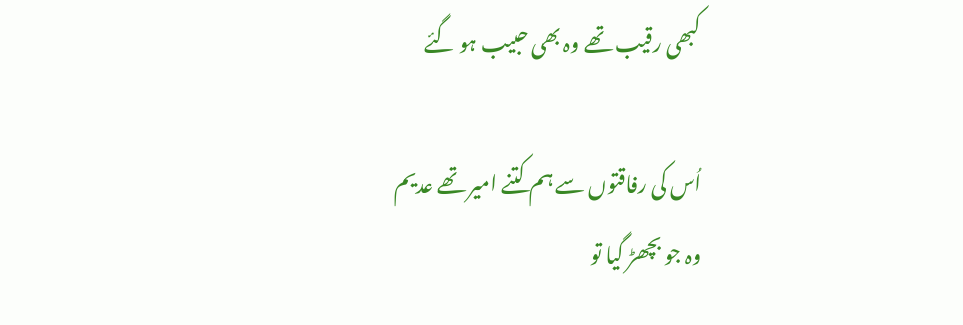کبھی رقیب تھے وہ بھی حبیب ہو گئے

اُس کی رفاقتوں سے ہم کتنے امیر تھے عدیم
وہ جو بچھڑ گیا تو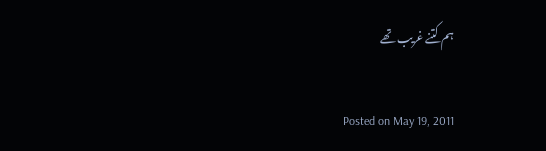ہم کتنے غریب تھے

Posted on May 19, 2011